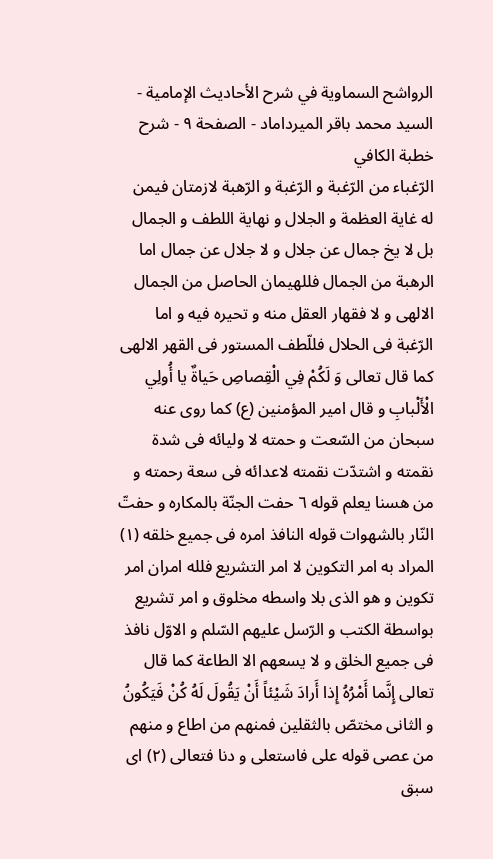الرواشح السماوية في شرح الأحاديث الإمامية - السيد محمد باقر الميرداماد - الصفحة ٩ - شرح خطبة الكافي
الرّغباء من الرّغبة و الرّغبة و الرّهبة لازمتان فيمن له غاية العظمة و الجلال و نهاية اللطف و الجمال بل لا يخ جمال عن جلال و لا جلال عن جمال اما الرهبة من الجمال فللهيمان الحاصل من الجمال الالهى و لا فقهار العقل منه و تحيره فيه و اما الرّغبة فى الحلال فللّطف المستور فى القهر الالهى كما قال تعالى وَ لَكُمْ فِي الْقِصاصِ حَياةٌ يا أُولِي الْأَلْبابِ و قال امير المؤمنين (ع) كما روى عنه سبحان من السّعت و حمته لا وليائه فى شدة نقمته و اشتدّت نقمته لاعدائه فى سعة رحمته و من هسنا يعلم قوله ٦ حفت الجنّة بالمكاره و حفتّ النّار بالشهوات قوله النافذ امره فى جميع خلقه (١) المراد به امر التكوين لا امر التشريع فلله امران امر تكوين و هو الذى بلا واسطه مخلوق و امر تشريع بواسطة الكتب و الرّسل عليهم السّلم و الاوّل نافذ فى جميع الخلق و لا يسعهم الا الطاعة كما قال تعالى إِنَّما أَمْرُهُ إِذا أَرادَ شَيْئاً أَنْ يَقُولَ لَهُ كُنْ فَيَكُونُ و الثانى مختصّ بالثقلين فمنهم من اطاع و منهم من عصى قوله على فاستعلى و دنا فتعالى (٢) اى سبق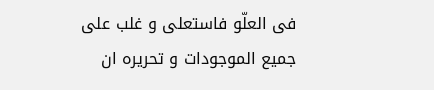فى العلّو فاستعلى و غلب على جميع الموجودات و تحريره ان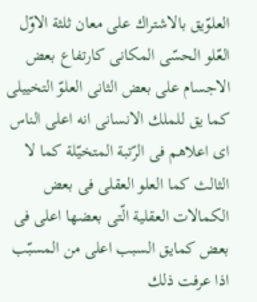العلوّيق بالاشتراك على معان ثلثة الاوّل العّلو الحسّى المكانى كارتفاع بعض الاجسام على بعض الثانى العلوّ التخييلى كما يق للملك الانسانى انه اعلى الناس اى اعلاهم فى الرّتبة المتخيّلة كما لا الثالث كما العلو العقلى فى بعض الكمالات العقلية الّتى بعضها اعلى فى بعض كمايق السبب اعلى من المسبّب اذا عرفت ذلك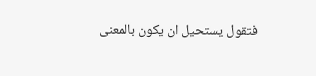فتقول يستحيل ان يكون بالمعنى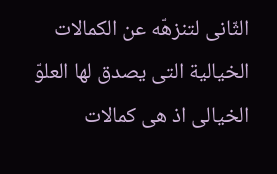الثّانى لتنزهّه عن الكمالات الخيالية التى يصدق لها العلوّ الخيالى اذ هى كمالات